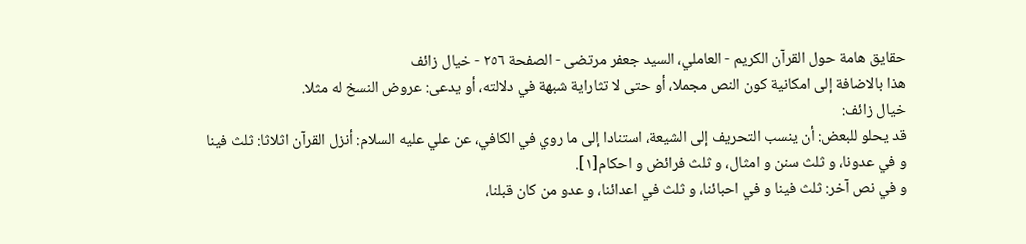حقايق هامة حول القرآن الكريم - العاملي، السيد جعفر مرتضى - الصفحة ٢٥٦ - خيال زائف
هذا بالاضافة إلى امكانية كون النص مجملا، أو حتى لا تثاراية شبهة في دلالته، أو يدعى: عروض النسخ له مثلا.
خيال زائف:
قد يحلو للبعض: أن ينسب التحريف إلى الشيعة، استنادا إلى ما روي في الكافي، عن علي عليه السلام: أنزل القرآن اثلاثا: ثلث فينا و في عدونا، و ثلث سنن و امثال، و ثلث فرائض و احكام[١].
و في نص آخر: ثلث فينا و في احبائنا، و ثلث في اعدائنا، و عدو من كان قبلنا،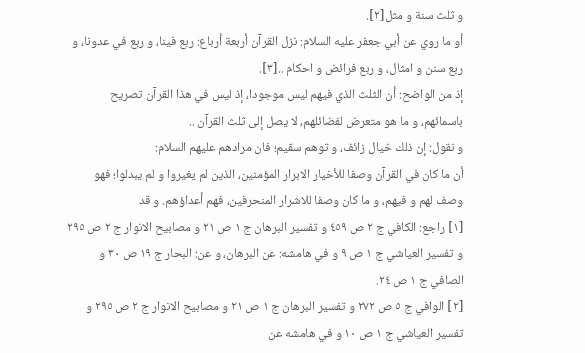و ثلث سنة و مثل[٢].
أو ما روي عن أبي جعفر عليه السلام: نزل القرآن أربعة أرباع: ربع فينا، و ربع في عدونا، و ربع سنن و امثال، و ربع فرائض و احكام ..[٣].
إذ من الواضح: أن الثلث الذي فيهم ليس موجودا، إذ ليس في هذا القرآن تصريح باسمائهم، و ما هو متعرض لفضائلهم، لا يصل إلى ثلث القرآن ..
و نقول: إن ذلك خيال زائف، و توهم سقيم؛ فان مرادهم عليهم السلام:
أن ما كان في القرآن وصفا للأخيار الابرار المؤمنين، الذين لم يغيروا و لم يبدلوا؛ فهو وصف لهم و فيهم، و ما كان وصفا للاشرار المنحرفين، فهم أعداؤهم. و قد
[١] راجع: الكافي ج ٢ ص ٤٥٩ و تفسير البرهان ج ١ ص ٢١ و مصابيح الانوار ج ٢ ص ٢٩٥ و تفسير العياشي ج ١ ص ٩ و في هامشه: عن البرهان، و عن: البحار ج ١٩ ص ٣٠ و الصافي ج ١ ص ٢٤.
[٢] الوافي ج ٥ ص ٢٧٢ و تفسير البرهان ج ١ ص ٢١ و مصابيح الانوار ج ٢ ص ٢٩٥ و تفسير العياشي ج ١ ص ١٠ و في هامشه عن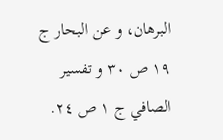البرهان، و عن البحار ج ١٩ ص ٣٠ و تفسير الصافي ج ١ ص ٢٤.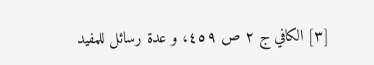[٣] الكافي ج ٢ ص ٤٥٩، و عدة رسائل للمفيد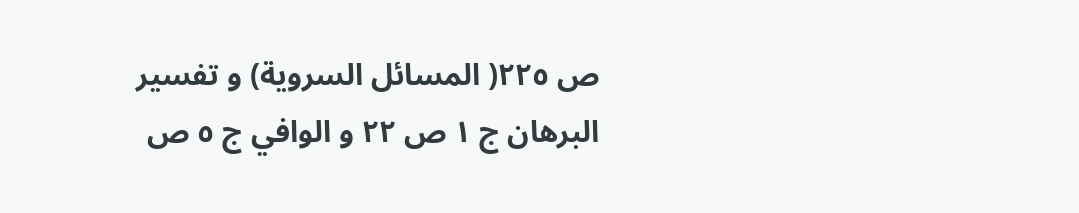ص ٢٢٥( المسائل السروية) و تفسير البرهان ج ١ ص ٢٢ و الوافي ج ٥ ص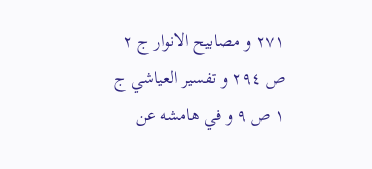٢٧١ و مصابيح الانوار ج ٢ ص ٢٩٤ و تفسير العياشي ج ١ ص ٩ و في هامشه عن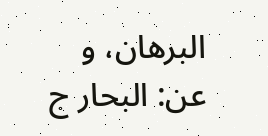البرهان، و عن: البحار ج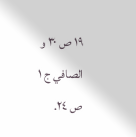١٩ ص ٣٠ و الصافي ج ١ ص ٢٤.